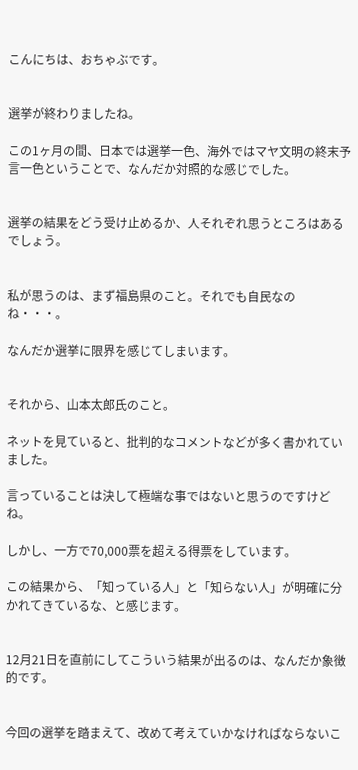こんにちは、おちゃぶです。


選挙が終わりましたね。

この1ヶ月の間、日本では選挙一色、海外ではマヤ文明の終末予言一色ということで、なんだか対照的な感じでした。


選挙の結果をどう受け止めるか、人それぞれ思うところはあるでしょう。


私が思うのは、まず福島県のこと。それでも自民なのね・・・。

なんだか選挙に限界を感じてしまいます。


それから、山本太郎氏のこと。

ネットを見ていると、批判的なコメントなどが多く書かれていました。

言っていることは決して極端な事ではないと思うのですけどね。

しかし、一方で70,000票を超える得票をしています。

この結果から、「知っている人」と「知らない人」が明確に分かれてきているな、と感じます。


12月21日を直前にしてこういう結果が出るのは、なんだか象徴的です。


今回の選挙を踏まえて、改めて考えていかなければならないこ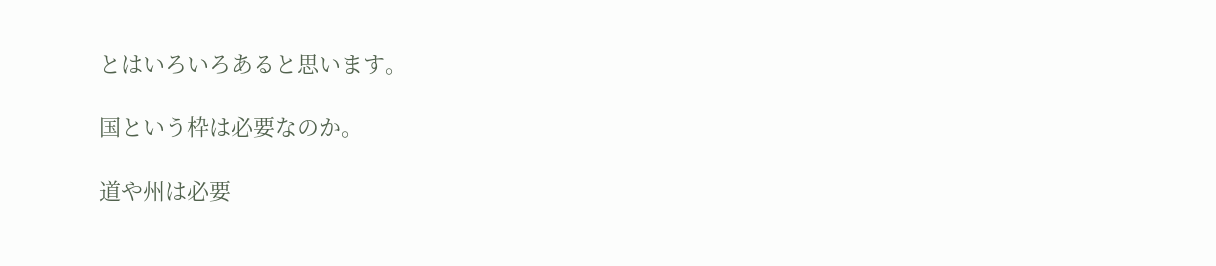とはいろいろあると思います。

国という枠は必要なのか。

道や州は必要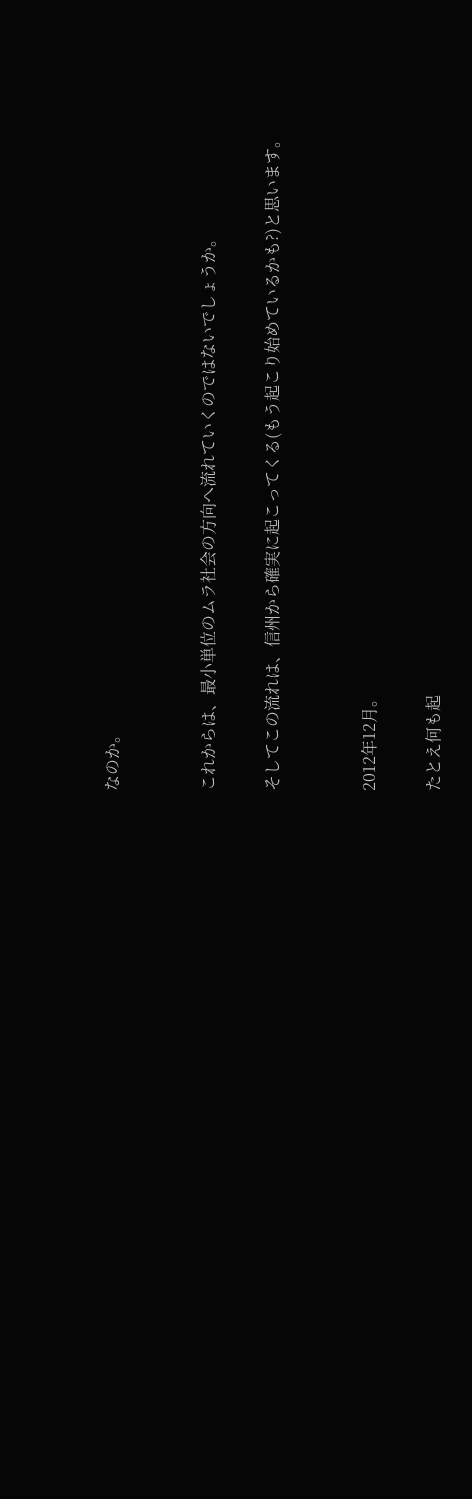なのか。


これからは、最小単位のムラ社会の方向へ流れていくのではないでしょうか。

そしてこの流れは、信州から確実に起こってくる(もう起こり始めているかも?)と思います。


2012年12月。

たとえ何も起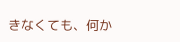きなくても、何か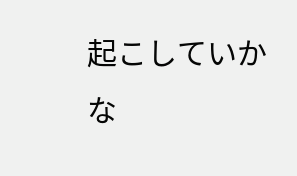起こしていかな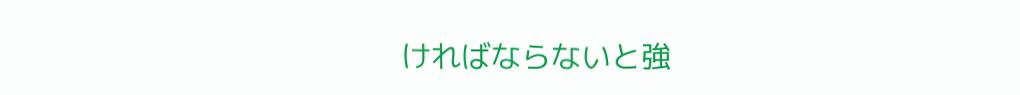ければならないと強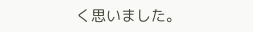く思いました。